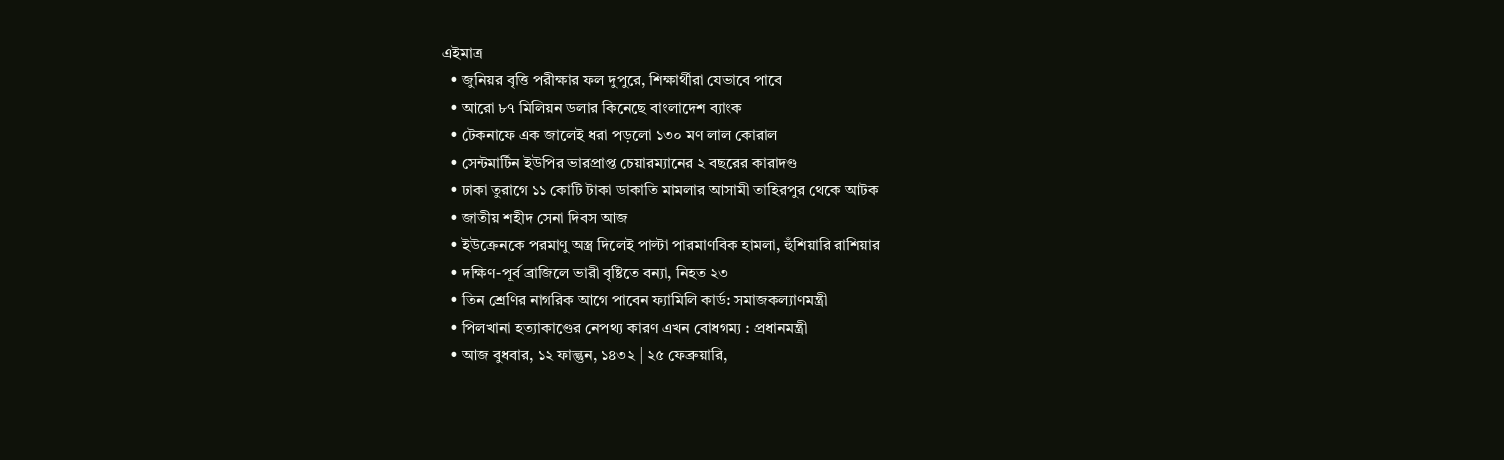এইমাত্র
  • জুনিয়র বৃত্তি পরীক্ষার ফল দুপুরে, শিক্ষার্থীরা যেভাবে পাবে
  • আরো ৮৭ মিলিয়ন ডলার কিনেছে বাংলাদেশ ব্যাংক
  • টেকনাফে এক জালেই ধরা পড়লো ১৩০ মণ লাল কোরাল
  • সেন্টমার্টিন ইউপির ভারপ্রাপ্ত চেয়ারম্যানের ২ বছরের কারাদণ্ড
  • ঢাকা তুরাগে ১১ কোটি টাকা ডাকাতি মামলার আসামী তাহিরপুর থেকে আটক
  • জাতীয় শহীদ সেনা দিবস আজ
  • ইউক্রেনকে পরমাণু অস্ত্র দিলেই পাল্টা পারমাণবিক হামলা, হুঁশিয়ারি রাশিয়ার
  • দক্ষিণ-পূর্ব ব্রাজিলে ভারী বৃষ্টিতে বন্যা, নিহত ২৩
  • তিন শ্রেণির নাগরিক আগে পাবেন ফ্যামিলি কার্ড: সমাজকল্যাণমন্ত্রী
  • পিলখানা হত্যাকাণ্ডের নেপথ্য কারণ এখন বোধগম্য : প্রধানমন্ত্রী
  • আজ বুধবার, ১২ ফাল্গুন, ১৪৩২ | ২৫ ফেব্রুয়ারি,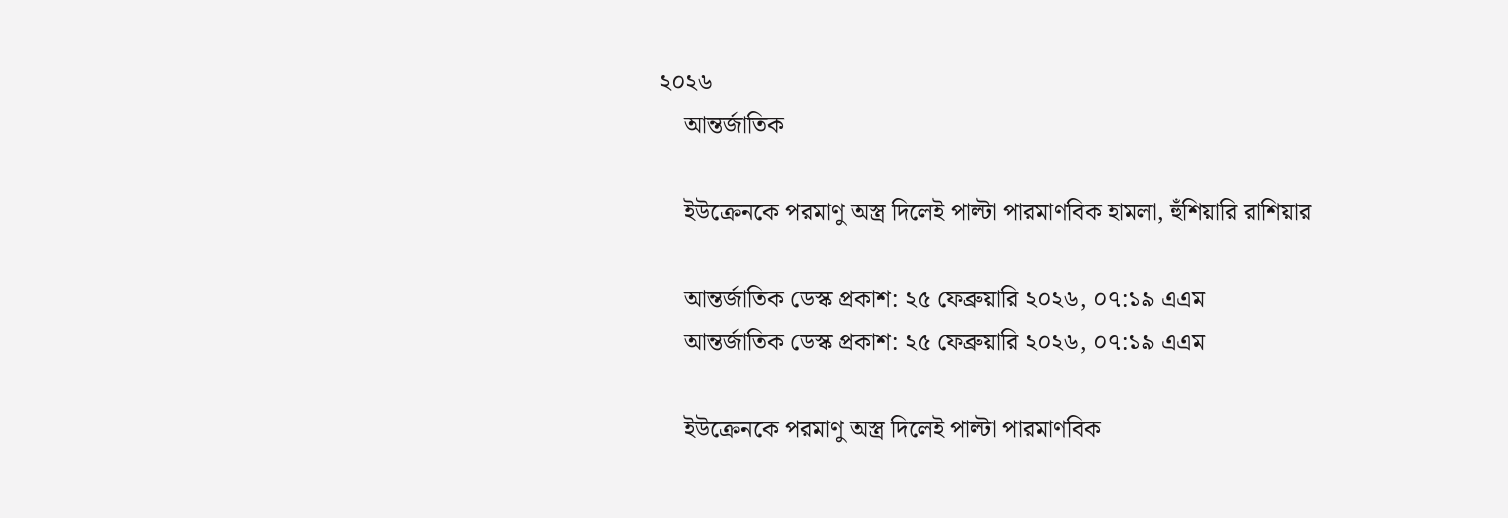২০২৬
    আন্তর্জাতিক

    ইউক্রেনকে পরমাণু অস্ত্র দিলেই পাল্টা পারমাণবিক হামলা, হুঁশিয়ারি রাশিয়ার

    আন্তর্জাতিক ডেস্ক প্রকাশ: ২৫ ফেব্রুয়ারি ২০২৬, ০৭:১৯ এএম
    আন্তর্জাতিক ডেস্ক প্রকাশ: ২৫ ফেব্রুয়ারি ২০২৬, ০৭:১৯ এএম

    ইউক্রেনকে পরমাণু অস্ত্র দিলেই পাল্টা পারমাণবিক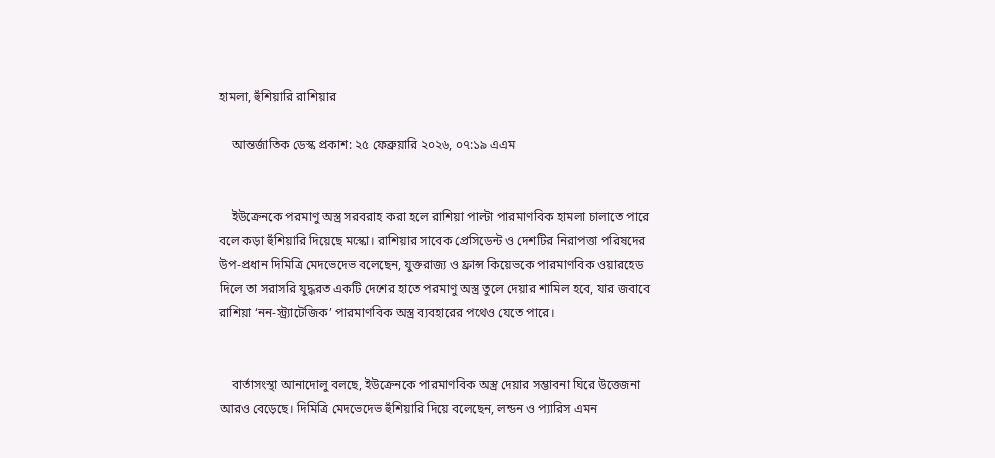হামলা, হুঁশিয়ারি রাশিয়ার

    আন্তর্জাতিক ডেস্ক প্রকাশ: ২৫ ফেব্রুয়ারি ২০২৬, ০৭:১৯ এএম


    ইউক্রেনকে পরমাণু অস্ত্র সরবরাহ করা হলে রাশিয়া পাল্টা পারমাণবিক হামলা চালাতে পারে বলে কড়া হুঁশিয়ারি দিয়েছে মস্কো। রাশিয়ার সাবেক প্রেসিডেন্ট ও দেশটির নিরাপত্তা পরিষদের উপ-প্রধান দিমিত্রি মেদভেদেভ বলেছেন, যুক্তরাজ্য ও ফ্রান্স কিয়েভকে পারমাণবিক ওয়ারহেড দিলে তা সরাসরি যুদ্ধরত একটি দেশের হাতে পরমাণু অস্ত্র তুলে দেয়ার শামিল হবে, যার জবাবে রাশিয়া ‘নন-স্ট্র্যাটেজিক’ পারমাণবিক অস্ত্র ব্যবহারের পথেও যেতে পারে।


    বার্তাসংস্থা আনাদোলু বলছে, ইউক্রেনকে পারমাণবিক অস্ত্র দেয়ার সম্ভাবনা ঘিরে উত্তেজনা আরও বেড়েছে। দিমিত্রি মেদভেদেভ হুঁশিয়ারি দিয়ে বলেছেন, লন্ডন ও প্যারিস এমন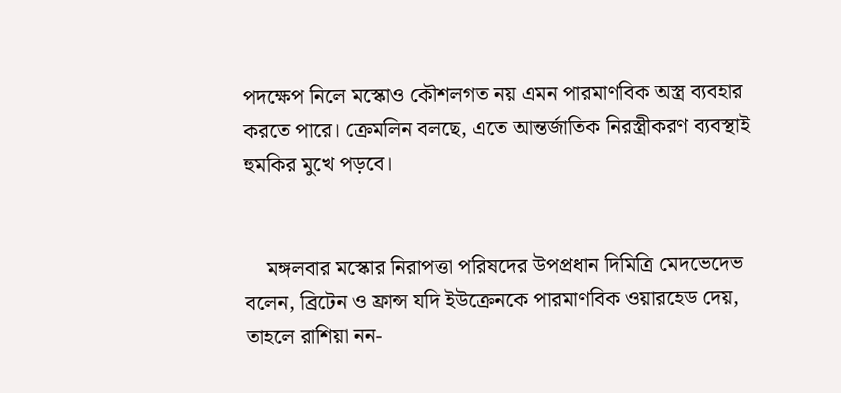পদক্ষেপ নিলে মস্কোও কৌশলগত নয় এমন পারমাণবিক অস্ত্র ব্যবহার করতে পারে। ক্রেমলিন বলছে, এতে আন্তর্জাতিক নিরস্ত্রীকরণ ব্যবস্থাই হুমকির মুখে পড়বে।


    মঙ্গলবার মস্কোর নিরাপত্তা পরিষদের উপপ্রধান দিমিত্রি মেদভেদেভ বলেন, ব্রিটেন ও ফ্রান্স যদি ইউক্রেনকে পারমাণবিক ওয়ারহেড দেয়, তাহলে রাশিয়া নন-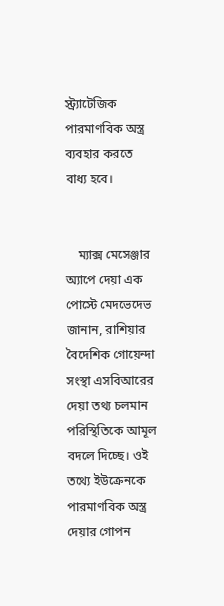স্ট্র্যাটেজিক পারমাণবিক অস্ত্র ব্যবহার করতে বাধ্য হবে।


    ম্যাক্স মেসেঞ্জার অ্যাপে দেয়া এক পোস্টে মেদভেদেভ জানান, রাশিয়ার বৈদেশিক গোয়েন্দা সংস্থা এসবিআরের দেয়া তথ্য চলমান পরিস্থিতিকে আমূল বদলে দিচ্ছে। ওই তথ্যে ইউক্রেনকে পারমাণবিক অস্ত্র দেয়ার গোপন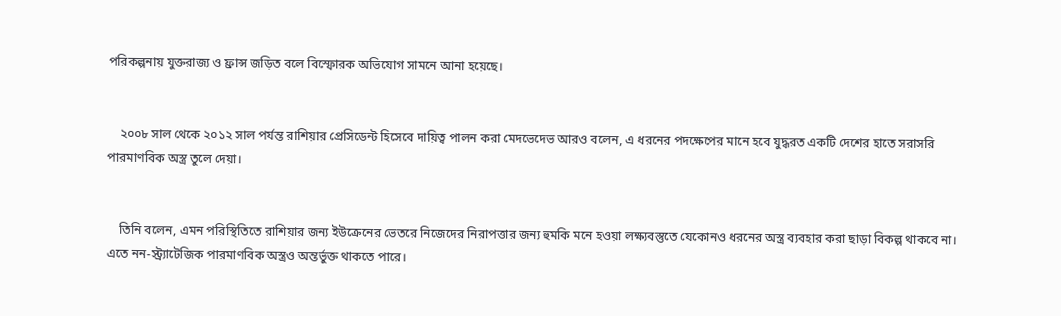পরিকল্পনায় যুক্তরাজ্য ও ফ্রান্স জড়িত বলে বিস্ফোরক অভিযোগ সামনে আনা হয়েছে।


    ২০০৮ সাল থেকে ২০১২ সাল পর্যন্ত রাশিয়ার প্রেসিডেন্ট হিসেবে দায়িত্ব পালন করা মেদভেদেভ আরও বলেন, এ ধরনের পদক্ষেপের মানে হবে যুদ্ধরত একটি দেশের হাতে সরাসরি পারমাণবিক অস্ত্র তুলে দেয়া।


    তিনি বলেন, এমন পরিস্থিতিতে রাশিয়ার জন্য ইউক্রেনের ভেতরে নিজেদের নিরাপত্তার জন্য হুমকি মনে হওয়া লক্ষ্যবস্তুতে যেকোনও ধরনের অস্ত্র ব্যবহার করা ছাড়া বিকল্প থাকবে না। এতে নন-স্ট্র্যাটেজিক পারমাণবিক অস্ত্রও অন্তর্ভুক্ত থাকতে পারে।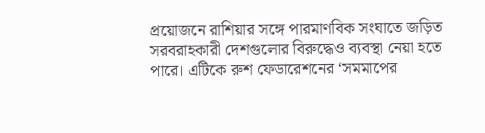প্রয়োজনে রাশিয়ার সঙ্গে পারমাণবিক সংঘাতে জড়িত সরবরাহকারী দেশগুলোর বিরুদ্ধেও ব্যবস্থা নেয়া হতে পারে। এটিকে রুশ ফেডারেশনের ‘সমমাপের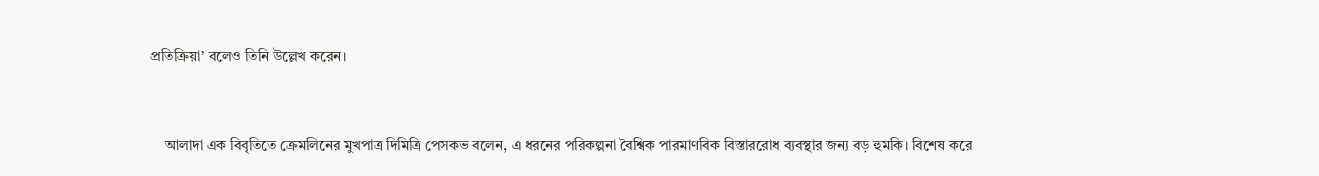প্রতিক্রিয়া’ বলেও তিনি উল্লেখ করেন।


    আলাদা এক বিবৃতিতে ক্রেমলিনের মুখপাত্র দিমিত্রি পেসকভ বলেন, এ ধরনের পরিকল্পনা বৈশ্বিক পারমাণবিক বিস্তাররোধ ব্যবস্থার জন্য বড় হুমকি। বিশেষ করে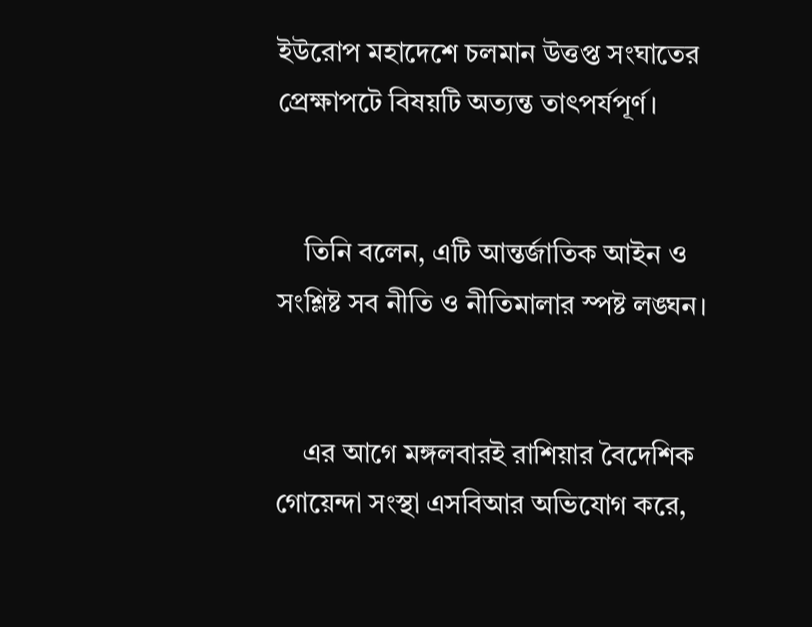ইউরোপ মহাদেশে চলমান উত্তপ্ত সংঘাতের প্রেক্ষাপটে বিষয়টি অত্যন্ত তাৎপর্যপূর্ণ।


    তিনি বলেন, এটি আন্তর্জাতিক আইন ও সংশ্লিষ্ট সব নীতি ও নীতিমালার স্পষ্ট লঙ্ঘন।


    এর আগে মঙ্গলবারই রাশিয়ার বৈদেশিক গোয়েন্দা সংস্থা এসবিআর অভিযোগ করে,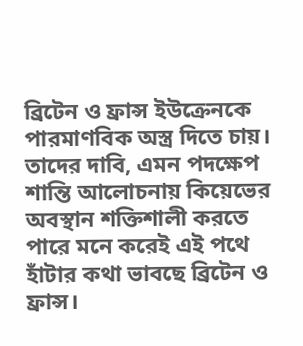ব্রিটেন ও ফ্রান্স ইউক্রেনকে পারমাণবিক অস্ত্র দিতে চায়। তাদের দাবি, এমন পদক্ষেপ শান্তি আলোচনায় কিয়েভের অবস্থান শক্তিশালী করতে পারে মনে করেই এই পথে হাঁটার কথা ভাবছে ব্রিটেন ও ফ্রান্স।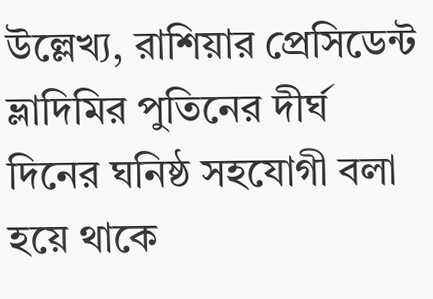উল্লেখ্য, রাশিয়ার প্রেসিডেন্ট ভ্লাদিমির পুতিনের দীর্ঘ দিনের ঘনিষ্ঠ সহযোগী বলা হয়ে থাকে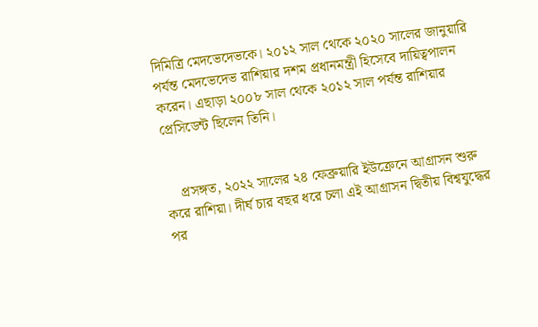দিমিত্রি মেদভেদেভকে। ২০১২ সাল থেকে ২০২০ সালের জানুয়ারি পর্যন্ত মেদভেদেভ রাশিয়ার দশম প্রধানমন্ত্রী হিসেবে দায়িত্বপালন করেন। এছাড়া ২০০৮ সাল থেকে ২০১২ সাল পর্যন্ত রাশিয়ার প্রেসিডেন্ট ছিলেন তিনি।


    প্রসঙ্গত, ২০২২ সালের ২৪ ফেব্রুয়ারি ইউক্রেনে আগ্রাসন শুরু করে রাশিয়া। দীর্ঘ চার বছর ধরে চলা এই আগ্রাসন দ্বিতীয় বিশ্বযুদ্ধের পর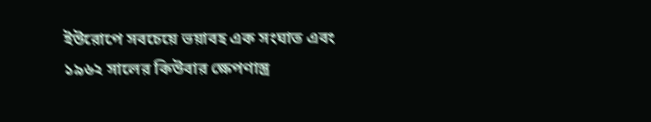ইউরোপে সবচেয়ে ভয়াবহ এক সংঘাত এবং ১৯৬২ সালের কিউবার ক্ষেপণাস্ত্র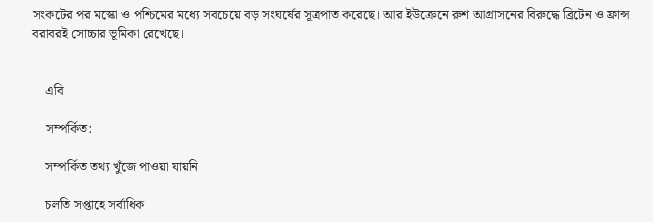সংকটের পর মস্কো ও পশ্চিমের মধ্যে সবচেয়ে বড় সংঘর্ষের সূত্রপাত করেছে। আর ইউক্রেনে রুশ আগ্রাসনের বিরুদ্ধে ব্রিটেন ও ফ্রান্স বরাবরই সোচ্চার ভূমিকা রেখেছে।


    এবি

    সম্পর্কিত:

    সম্পর্কিত তথ্য খুঁজে পাওয়া যায়নি

    চলতি সপ্তাহে সর্বাধিক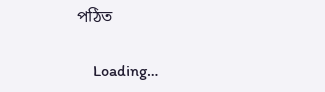পঠিত

    Loading…